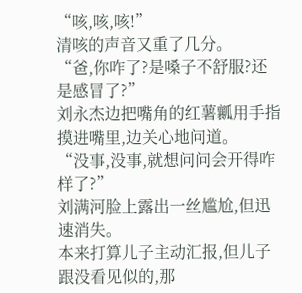“咳,咳,咳!”
清咳的声音又重了几分。
“爸,你咋了?是嗓子不舒服?还是感冒了?”
刘永杰边把嘴角的红薯瓤用手指摸进嘴里,边关心地问道。
“没事,没事,就想问问会开得咋样了?”
刘满河脸上露出一丝尴尬,但迅速消失。
本来打算儿子主动汇报,但儿子跟没看见似的,那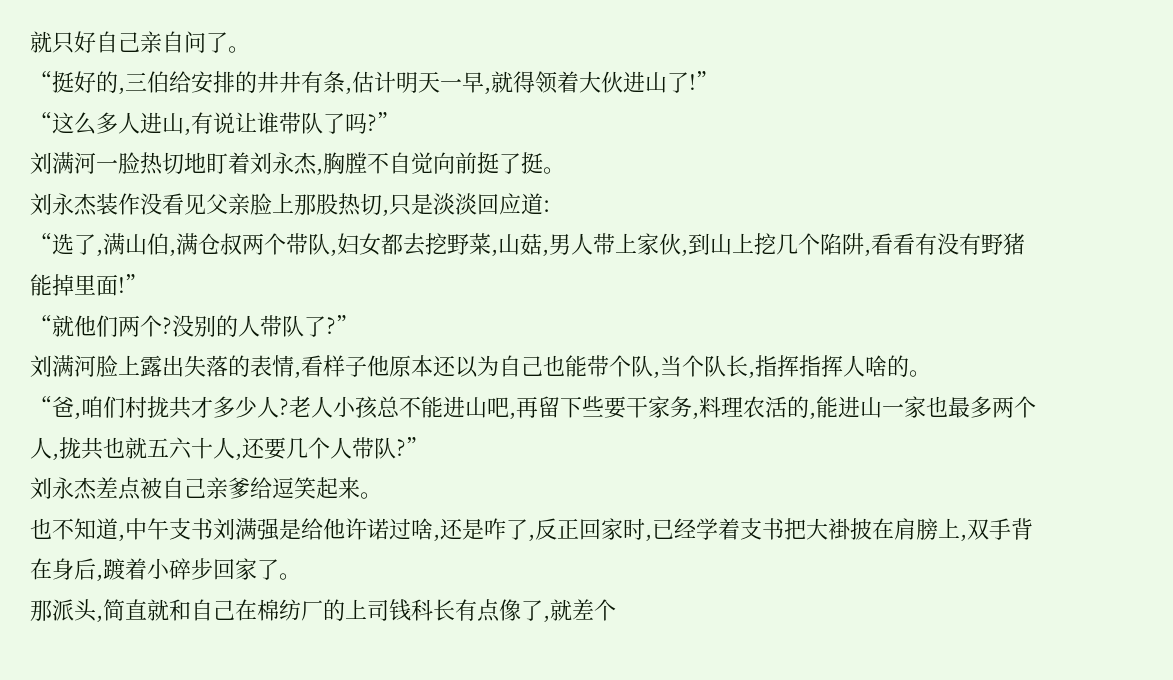就只好自己亲自问了。
“挺好的,三伯给安排的井井有条,估计明天一早,就得领着大伙进山了!”
“这么多人进山,有说让谁带队了吗?”
刘满河一脸热切地盯着刘永杰,胸膛不自觉向前挺了挺。
刘永杰装作没看见父亲脸上那股热切,只是淡淡回应道:
“选了,满山伯,满仓叔两个带队,妇女都去挖野菜,山菇,男人带上家伙,到山上挖几个陷阱,看看有没有野猪能掉里面!”
“就他们两个?没别的人带队了?”
刘满河脸上露出失落的表情,看样子他原本还以为自己也能带个队,当个队长,指挥指挥人啥的。
“爸,咱们村拢共才多少人?老人小孩总不能进山吧,再留下些要干家务,料理农活的,能进山一家也最多两个人,拢共也就五六十人,还要几个人带队?”
刘永杰差点被自己亲爹给逗笑起来。
也不知道,中午支书刘满强是给他许诺过啥,还是咋了,反正回家时,已经学着支书把大褂披在肩膀上,双手背在身后,踱着小碎步回家了。
那派头,简直就和自己在棉纺厂的上司钱科长有点像了,就差个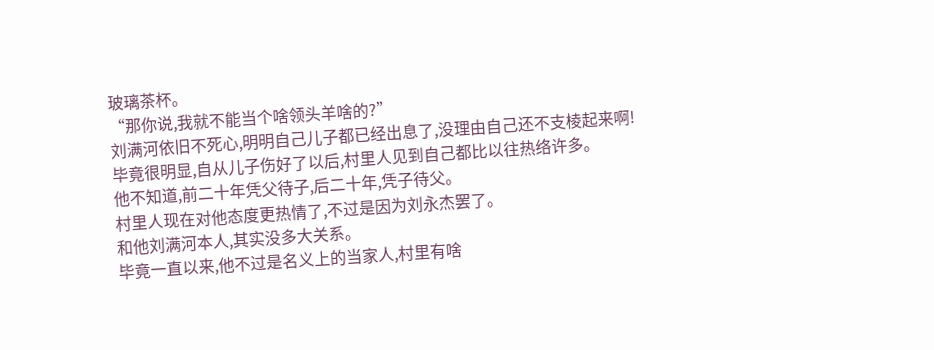玻璃茶杯。
“那你说,我就不能当个啥领头羊啥的?”
刘满河依旧不死心,明明自己儿子都已经出息了,没理由自己还不支棱起来啊!
毕竟很明显,自从儿子伤好了以后,村里人见到自己都比以往热络许多。
他不知道,前二十年凭父待子,后二十年,凭子待父。
村里人现在对他态度更热情了,不过是因为刘永杰罢了。
和他刘满河本人,其实没多大关系。
毕竟一直以来,他不过是名义上的当家人,村里有啥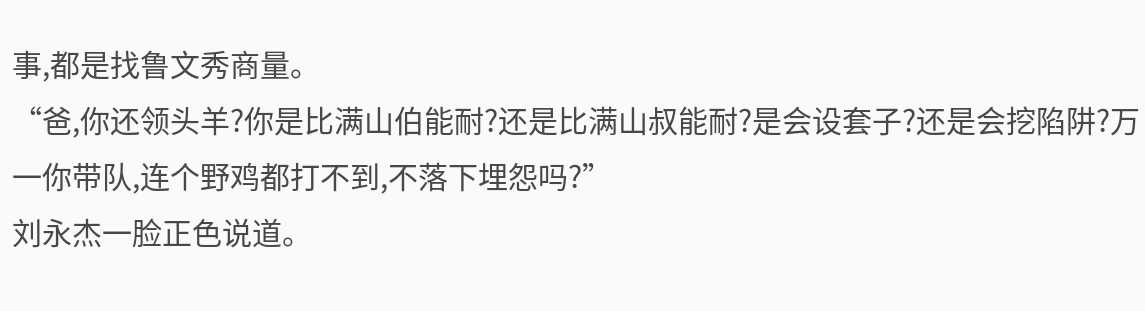事,都是找鲁文秀商量。
“爸,你还领头羊?你是比满山伯能耐?还是比满山叔能耐?是会设套子?还是会挖陷阱?万一你带队,连个野鸡都打不到,不落下埋怨吗?”
刘永杰一脸正色说道。